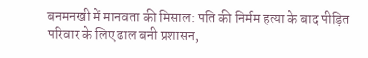बनमनखी में मानवता की मिसाल: पति की निर्मम हत्या के बाद पीड़ित परिवार के लिए ढाल बनी प्रशासन,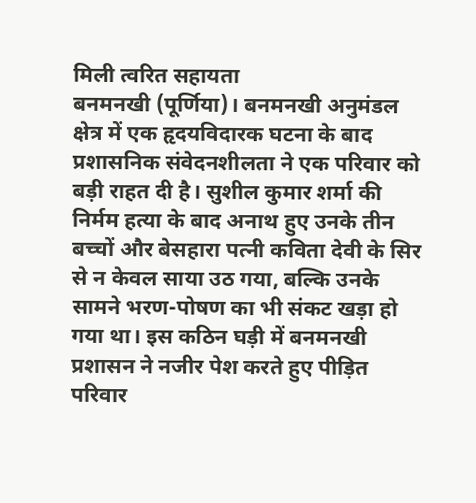मिली त्वरित सहायता
बनमनखी (पूर्णिया)। बनमनखी अनुमंडल क्षेत्र में एक हृदयविदारक घटना के बाद प्रशासनिक संवेदनशीलता ने एक परिवार को बड़ी राहत दी है। सुशील कुमार शर्मा की निर्मम हत्या के बाद अनाथ हुए उनके तीन बच्चों और बेसहारा पत्नी कविता देवी के सिर से न केवल साया उठ गया, बल्कि उनके सामने भरण-पोषण का भी संकट खड़ा हो गया था। इस कठिन घड़ी में बनमनखी प्रशासन ने नजीर पेश करते हुए पीड़ित परिवार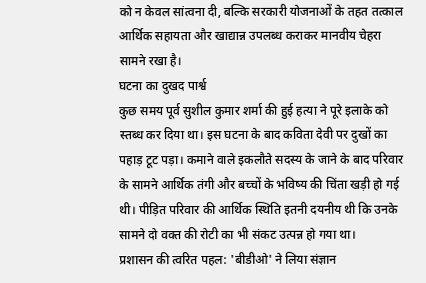को न केवल सांत्वना दी, बल्कि सरकारी योजनाओं के तहत तत्काल आर्थिक सहायता और खाद्यान्न उपलब्ध कराकर मानवीय चेहरा सामने रखा है।
घटना का दुखद पार्श्व
कुछ समय पूर्व सुशील कुमार शर्मा की हुई हत्या ने पूरे इलाके को स्तब्ध कर दिया था। इस घटना के बाद कविता देवी पर दुखों का पहाड़ टूट पड़ा। कमाने वाले इकलौते सदस्य के जाने के बाद परिवार के सामने आर्थिक तंगी और बच्चों के भविष्य की चिंता खड़ी हो गई थी। पीड़ित परिवार की आर्थिक स्थिति इतनी दयनीय थी कि उनके सामने दो वक्त की रोटी का भी संकट उत्पन्न हो गया था।
प्रशासन की त्वरित पहल: 'बीडीओ' ने लिया संज्ञान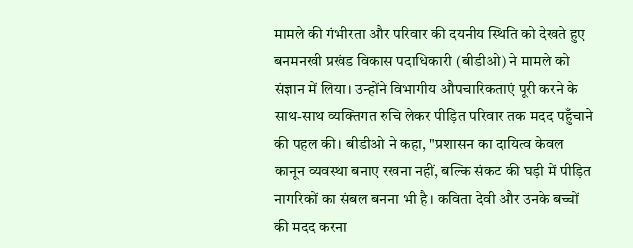मामले की गंभीरता और परिवार की दयनीय स्थिति को देखते हुए बनमनखी प्रखंड विकास पदाधिकारी (बीडीओ) ने मामले को संज्ञान में लिया। उन्होंने विभागीय औपचारिकताएं पूरी करने के साथ-साथ व्यक्तिगत रुचि लेकर पीड़ित परिवार तक मदद पहुँचाने की पहल की। बीडीओ ने कहा, "प्रशासन का दायित्व केवल कानून व्यवस्था बनाए रखना नहीं, बल्कि संकट की घड़ी में पीड़ित नागरिकों का संबल बनना भी है। कविता देवी और उनके बच्चों की मदद करना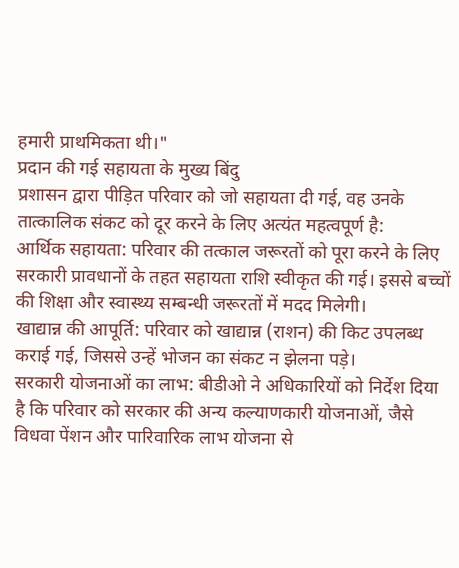हमारी प्राथमिकता थी।"
प्रदान की गई सहायता के मुख्य बिंदु
प्रशासन द्वारा पीड़ित परिवार को जो सहायता दी गई, वह उनके तात्कालिक संकट को दूर करने के लिए अत्यंत महत्वपूर्ण है:
आर्थिक सहायता: परिवार की तत्काल जरूरतों को पूरा करने के लिए सरकारी प्रावधानों के तहत सहायता राशि स्वीकृत की गई। इससे बच्चों की शिक्षा और स्वास्थ्य सम्बन्धी जरूरतों में मदद मिलेगी।
खाद्यान्न की आपूर्ति: परिवार को खाद्यान्न (राशन) की किट उपलब्ध कराई गई, जिससे उन्हें भोजन का संकट न झेलना पड़े।
सरकारी योजनाओं का लाभ: बीडीओ ने अधिकारियों को निर्देश दिया है कि परिवार को सरकार की अन्य कल्याणकारी योजनाओं, जैसे विधवा पेंशन और पारिवारिक लाभ योजना से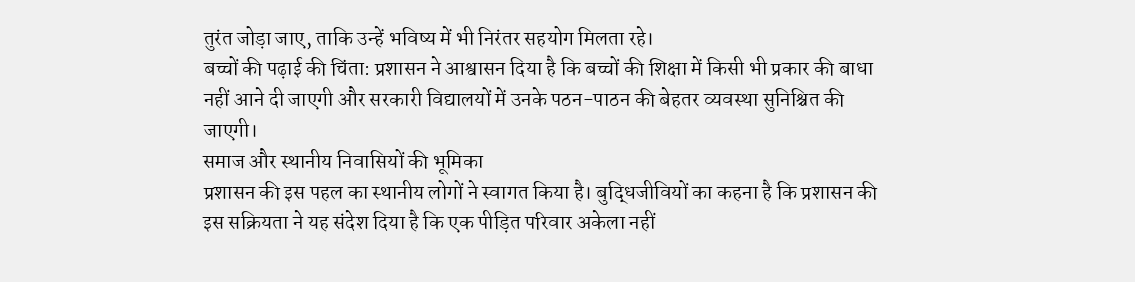तुरंत जोड़ा जाए, ताकि उन्हें भविष्य में भी निरंतर सहयोग मिलता रहे।
बच्चों की पढ़ाई की चिंता: प्रशासन ने आश्वासन दिया है कि बच्चों की शिक्षा में किसी भी प्रकार की बाधा नहीं आने दी जाएगी और सरकारी विद्यालयों में उनके पठन-पाठन की बेहतर व्यवस्था सुनिश्चित की जाएगी।
समाज और स्थानीय निवासियों की भूमिका
प्रशासन की इस पहल का स्थानीय लोगों ने स्वागत किया है। बुद्धिजीवियों का कहना है कि प्रशासन की इस सक्रियता ने यह संदेश दिया है कि एक पीड़ित परिवार अकेला नहीं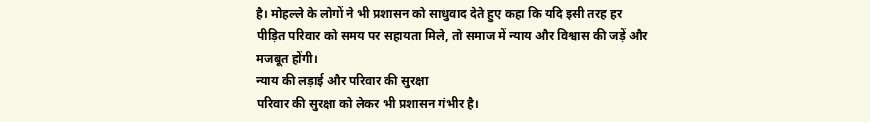है। मोहल्ले के लोगों ने भी प्रशासन को साधुवाद देते हुए कहा कि यदि इसी तरह हर पीड़ित परिवार को समय पर सहायता मिले, तो समाज में न्याय और विश्वास की जड़ें और मजबूत होंगी।
न्याय की लड़ाई और परिवार की सुरक्षा
परिवार की सुरक्षा को लेकर भी प्रशासन गंभीर है।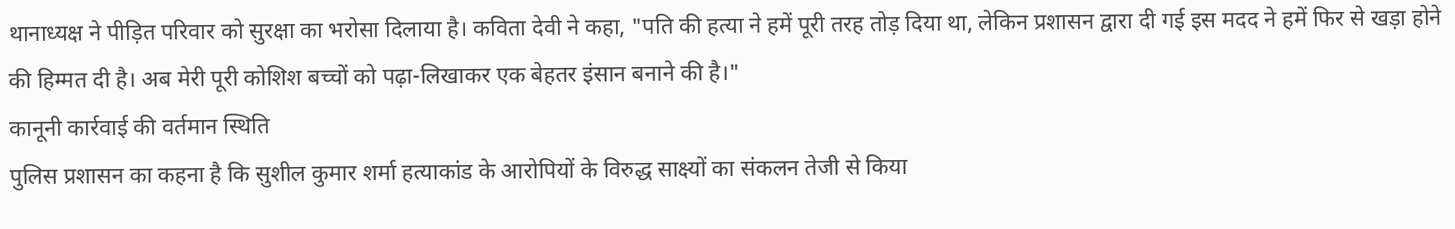थानाध्यक्ष ने पीड़ित परिवार को सुरक्षा का भरोसा दिलाया है। कविता देवी ने कहा, "पति की हत्या ने हमें पूरी तरह तोड़ दिया था, लेकिन प्रशासन द्वारा दी गई इस मदद ने हमें फिर से खड़ा होने की हिम्मत दी है। अब मेरी पूरी कोशिश बच्चों को पढ़ा-लिखाकर एक बेहतर इंसान बनाने की है।"
कानूनी कार्रवाई की वर्तमान स्थिति
पुलिस प्रशासन का कहना है कि सुशील कुमार शर्मा हत्याकांड के आरोपियों के विरुद्ध साक्ष्यों का संकलन तेजी से किया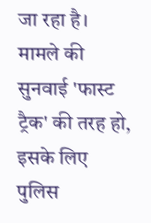जा रहा है। मामले की सुनवाई 'फास्ट ट्रैक' की तरह हो, इसके लिए पुलिस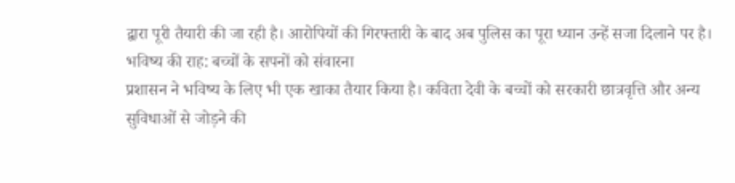द्वारा पूरी तैयारी की जा रही है। आरोपियों की गिरफ्तारी के बाद अब पुलिस का पूरा ध्यान उन्हें सजा दिलाने पर है।
भविष्य की राह: बच्चों के सपनों को संवारना
प्रशासन ने भविष्य के लिए भी एक खाका तैयार किया है। कविता देवी के बच्चों को सरकारी छात्रवृत्ति और अन्य सुविधाओं से जोड़ने की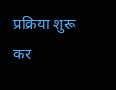प्रक्रिया शुरू कर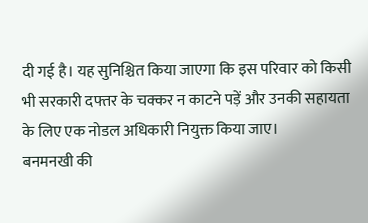दी गई है। यह सुनिश्चित किया जाएगा कि इस परिवार को किसी भी सरकारी दफ्तर के चक्कर न काटने पड़ें और उनकी सहायता के लिए एक नोडल अधिकारी नियुक्त किया जाए।
बनमनखी की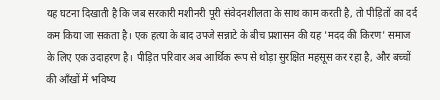यह घटना दिखाती है कि जब सरकारी मशीनरी पूरी संवेदनशीलता के साथ काम करती है, तो पीड़ितों का दर्द कम किया जा सकता है। एक हत्या के बाद उपजे सन्नाटे के बीच प्रशासन की यह 'मदद की किरण' समाज के लिए एक उदाहरण है। पीड़ित परिवार अब आर्थिक रूप से थोड़ा सुरक्षित महसूस कर रहा है, और बच्चों की आँखों में भविष्य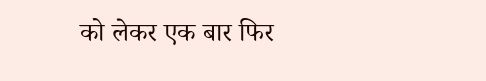को लेकर एक बार फिर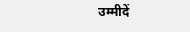उम्मीदें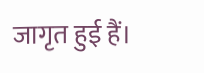जागृत हुई हैं।